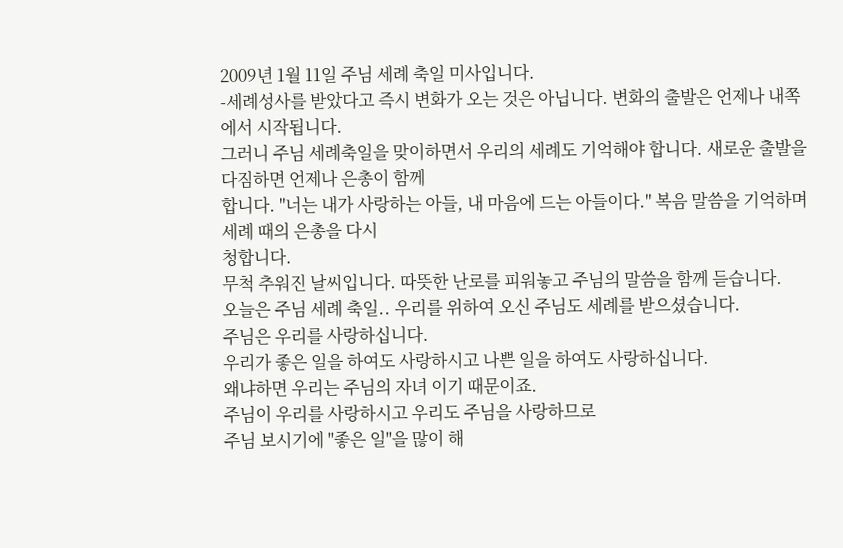2009년 1월 11일 주님 세례 축일 미사입니다.
-세례성사를 받았다고 즉시 변화가 오는 것은 아닙니다. 변화의 출발은 언제나 내쪽에서 시작됩니다.
그러니 주님 세례축일을 맞이하면서 우리의 세례도 기억해야 합니다. 새로운 출발을 다짐하면 언제나 은총이 함께
합니다. "너는 내가 사랑하는 아들, 내 마음에 드는 아들이다." 복음 말씀을 기억하며 세례 때의 은총을 다시
청합니다.
무척 추워진 날씨입니다. 따뜻한 난로를 피워놓고 주님의 말씀을 함께 듣습니다.
오늘은 주님 세례 축일.. 우리를 위하여 오신 주님도 세례를 받으셨습니다.
주님은 우리를 사랑하십니다.
우리가 좋은 일을 하여도 사랑하시고 나쁜 일을 하여도 사랑하십니다.
왜냐하면 우리는 주님의 자녀 이기 때문이죠.
주님이 우리를 사랑하시고 우리도 주님을 사랑하므로
주님 보시기에 ''좋은 일''을 많이 해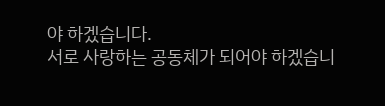야 하겠습니다.
서로 사랑하는 공동체가 되어야 하겠습니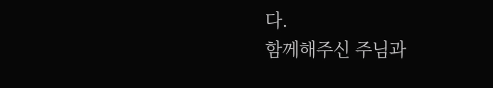다.
함께해주신 주님과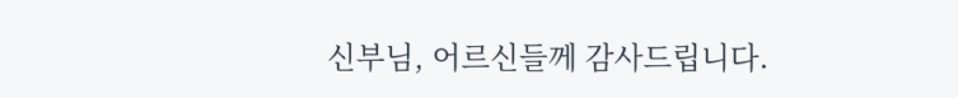신부님, 어르신들께 감사드립니다.